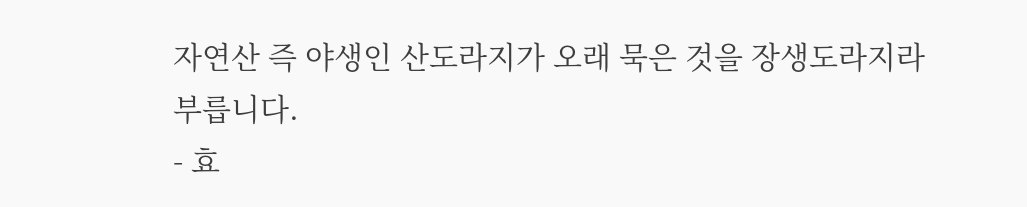자연산 즉 야생인 산도라지가 오래 묵은 것을 장생도라지라 부릅니다.
- 효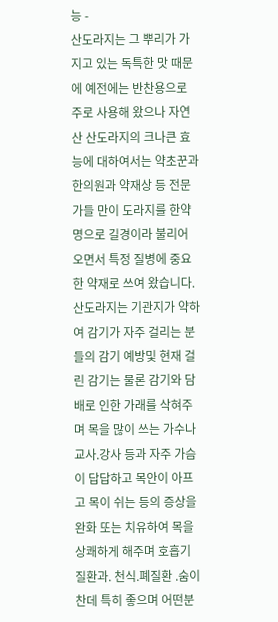능 -
산도라지는 그 뿌리가 가지고 있는 독특한 맛 때문에 예전에는 반찬용으로 주로 사용해 왔으나 자연산 산도라지의 크나큰 효능에 대하여서는 약초꾼과 한의원과 약재상 등 전문가들 만이 도라지를 한약명으로 길경이라 불리어 오면서 특정 질병에 중요한 약재로 쓰여 왔습니다.
산도라지는 기관지가 약하여 감기가 자주 걸리는 분들의 감기 예방및 현재 걸린 감기는 물론 감기와 담배로 인한 가래를 삭혀주며 목을 많이 쓰는 가수나 교사.강사 등과 자주 가슴이 답답하고 목안이 아프고 목이 쉬는 등의 증상을 완화 또는 치유하여 목을 상쾌하게 해주며 호흡기 질환과. 천식.폐질환 .숨이찬데 특히 좋으며 어떤분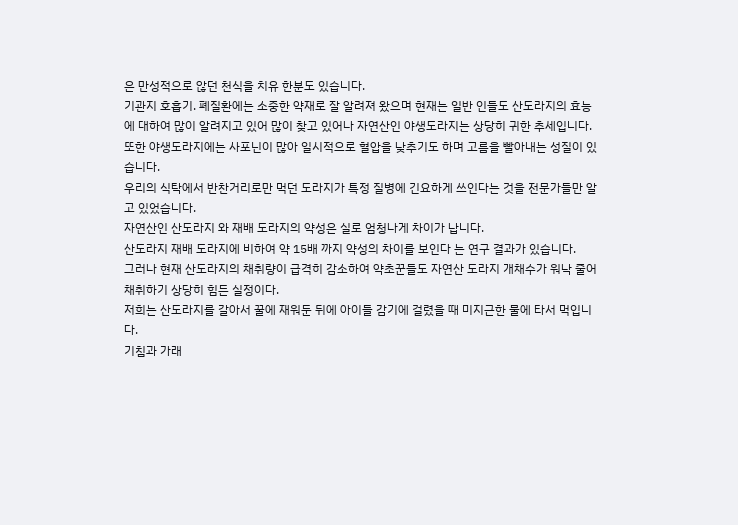은 만성적으로 않던 천식을 치유 한분도 있습니다.
기관지 호흡기. 폐질환에는 소중한 약재로 잘 알려져 왔으며 현재는 일반 인들도 산도라지의 효능에 대하여 많이 알려지고 있어 많이 찾고 있어나 자연산인 야생도라지는 상당히 귀한 추세입니다.
또한 야생도라지에는 사포닌이 많아 일시적으로 혈압을 낮추기도 하며 고름을 빨아내는 성질이 있습니다.
우리의 식탁에서 반찬거리로만 먹던 도라지가 특정 질병에 긴요하게 쓰인다는 것을 전문가들만 알고 있었습니다.
자연산인 산도라지 와 재배 도라지의 약성은 실로 엄청나게 차이가 납니다.
산도라지 재배 도라지에 비하여 약 15배 까지 약성의 차이를 보인다 는 연구 결과가 있습니다.
그러나 현재 산도라지의 채취량이 급격히 감소하여 약초꾼들도 자연산 도라지 개채수가 워낙 줄어 채취하기 상당히 힘든 실정이다.
저희는 산도라지를 갈아서 꿀에 재워둔 뒤에 아이들 감기에 걸렸을 때 미지근한 물에 타서 먹입니다.
기침과 가래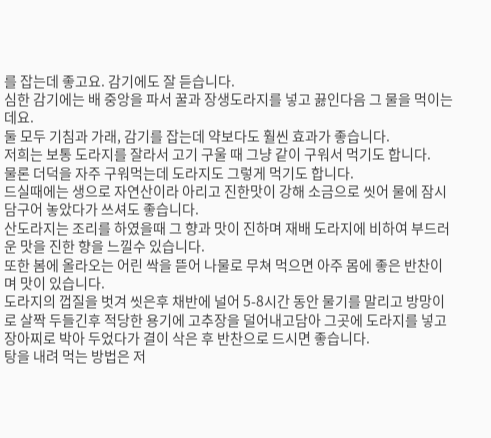를 잡는데 좋고요. 감기에도 잘 듣습니다.
심한 감기에는 배 중앙을 파서 꿀과 장생도라지를 넣고 끓인다음 그 물을 먹이는데요.
둘 모두 기침과 가래, 감기를 잡는데 약보다도 훨씬 효과가 좋습니다.
저희는 보통 도라지를 잘라서 고기 구울 때 그냥 같이 구워서 먹기도 합니다.
물론 더덕을 자주 구워먹는데 도라지도 그렇게 먹기도 합니다.
드실때에는 생으로 자연산이라 아리고 진한맛이 강해 소금으로 씻어 물에 잠시 담구어 놓았다가 쓰셔도 좋습니다.
산도라지는 조리를 하였을때 그 향과 맛이 진하며 재배 도라지에 비하여 부드러운 맛을 진한 향을 느낄수 있습니다.
또한 봄에 올라오는 어린 싹을 뜯어 나물로 무쳐 먹으면 아주 몸에 좋은 반찬이며 맛이 있습니다.
도라지의 껍질을 벗겨 씻은후 채반에 널어 5-8시간 동안 물기를 말리고 방망이로 살짝 두들긴후 적당한 용기에 고추장을 덜어내고담아 그곳에 도라지를 넣고 장아찌로 박아 두었다가 결이 삭은 후 반찬으로 드시면 좋습니다.
탕을 내려 먹는 방법은 저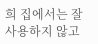희 집에서는 잘 사용하지 않고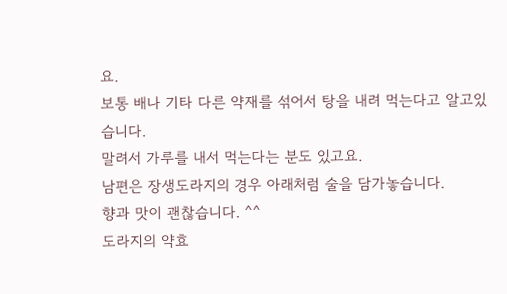요.
보통 배나 기타 다른 약재를 섞어서 탕을 내려 먹는다고 알고있습니다.
말려서 가루를 내서 먹는다는 분도 있고요.
남편은 장생도라지의 경우 아래처럼 술을 담가놓습니다.
향과 맛이 괜찮습니다. ^^
도라지의 약효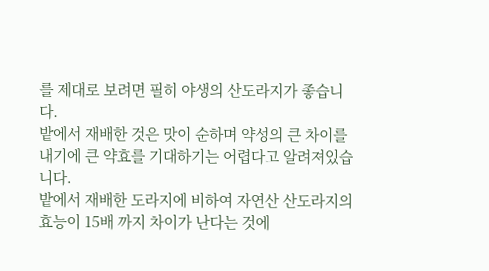를 제대로 보려면 필히 야생의 산도라지가 좋습니다.
밭에서 재배한 것은 맛이 순하며 약성의 큰 차이를 내기에 큰 약효를 기대하기는 어렵다고 알려져있습니다.
밭에서 재배한 도라지에 비하여 자연산 산도라지의 효능이 15배 까지 차이가 난다는 것에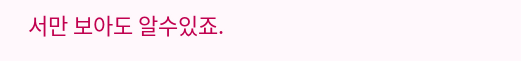서만 보아도 알수있죠.